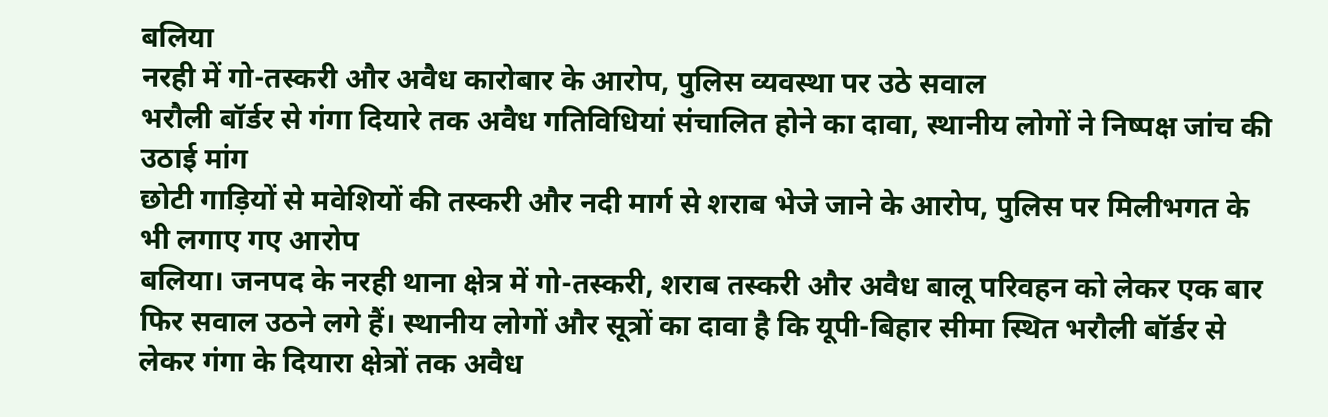बलिया
नरही में गो-तस्करी और अवैध कारोबार के आरोप, पुलिस व्यवस्था पर उठे सवाल
भरौली बॉर्डर से गंगा दियारे तक अवैध गतिविधियां संचालित होने का दावा, स्थानीय लोगों ने निष्पक्ष जांच की उठाई मांग
छोटी गाड़ियों से मवेशियों की तस्करी और नदी मार्ग से शराब भेजे जाने के आरोप, पुलिस पर मिलीभगत के भी लगाए गए आरोप
बलिया। जनपद के नरही थाना क्षेत्र में गो-तस्करी, शराब तस्करी और अवैध बालू परिवहन को लेकर एक बार फिर सवाल उठने लगे हैं। स्थानीय लोगों और सूत्रों का दावा है कि यूपी-बिहार सीमा स्थित भरौली बॉर्डर से लेकर गंगा के दियारा क्षेत्रों तक अवैध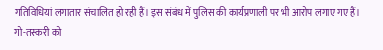गतिविधियां लगातार संचालित हो रही हैं। इस संबंध में पुलिस की कार्यप्रणाली पर भी आरोप लगाए गए हैं।
गो-तस्करी को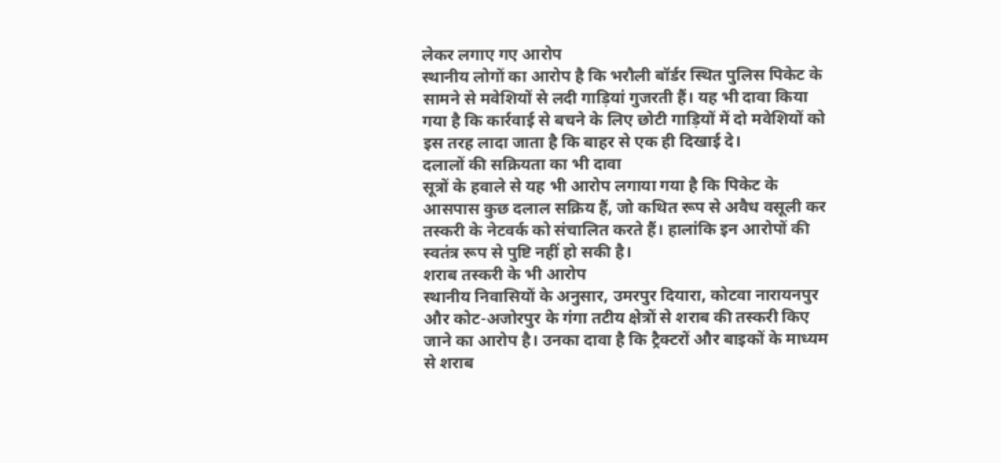लेकर लगाए गए आरोप
स्थानीय लोगों का आरोप है कि भरौली बॉर्डर स्थित पुलिस पिकेट के सामने से मवेशियों से लदी गाड़ियां गुजरती हैं। यह भी दावा किया गया है कि कार्रवाई से बचने के लिए छोटी गाड़ियों में दो मवेशियों को इस तरह लादा जाता है कि बाहर से एक ही दिखाई दे।
दलालों की सक्रियता का भी दावा
सूत्रों के हवाले से यह भी आरोप लगाया गया है कि पिकेट के आसपास कुछ दलाल सक्रिय हैं, जो कथित रूप से अवैध वसूली कर तस्करी के नेटवर्क को संचालित करते हैं। हालांकि इन आरोपों की स्वतंत्र रूप से पुष्टि नहीं हो सकी है।
शराब तस्करी के भी आरोप
स्थानीय निवासियों के अनुसार, उमरपुर दियारा, कोटवा नारायनपुर और कोट-अजोरपुर के गंगा तटीय क्षेत्रों से शराब की तस्करी किए जाने का आरोप है। उनका दावा है कि ट्रैक्टरों और बाइकों के माध्यम से शराब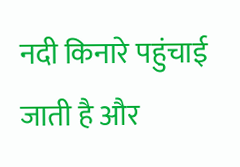नदी किनारे पहुंचाई जाती है और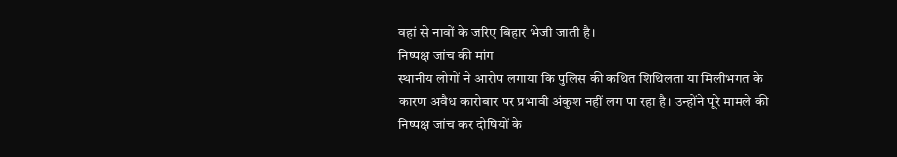वहां से नावों के जरिए बिहार भेजी जाती है।
निष्पक्ष जांच की मांग
स्थानीय लोगों ने आरोप लगाया कि पुलिस की कथित शिथिलता या मिलीभगत के कारण अवैध कारोबार पर प्रभावी अंकुश नहीं लग पा रहा है। उन्होंने पूरे मामले की निष्पक्ष जांच कर दोषियों के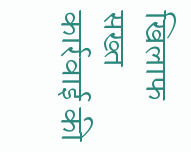खिलाफ सख्त कार्रवाई की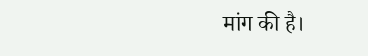मांग की है।